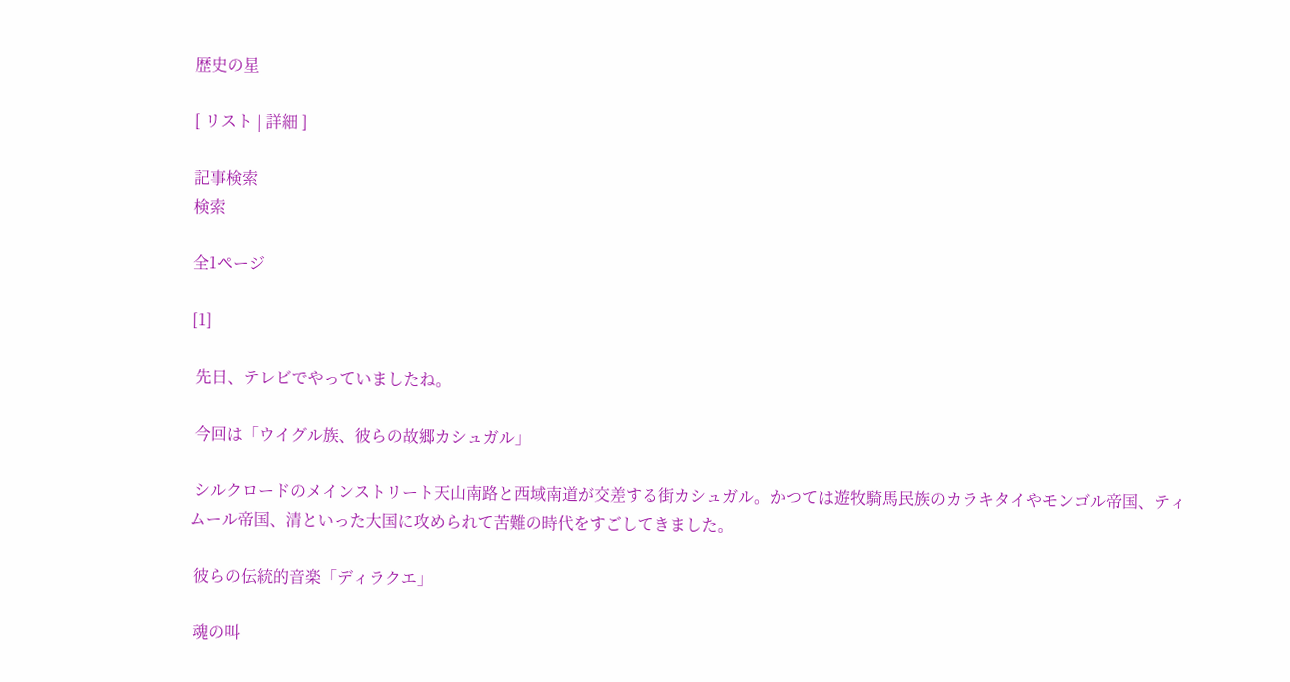歴史の星

[ リスト | 詳細 ]

記事検索
検索

全1ページ

[1]

 先日、テレビでやっていましたね。

 今回は「ウイグル族、彼らの故郷カシュガル」

 シルクロードのメインストリート天山南路と西域南道が交差する街カシュガル。かつては遊牧騎馬民族のカラキタイやモンゴル帝国、ティムール帝国、清といった大国に攻められて苦難の時代をすごしてきました。

 彼らの伝統的音楽「ディラクエ」

 魂の叫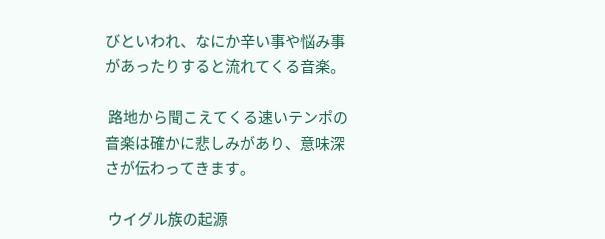びといわれ、なにか辛い事や悩み事があったりすると流れてくる音楽。

 路地から聞こえてくる速いテンポの音楽は確かに悲しみがあり、意味深さが伝わってきます。

 ウイグル族の起源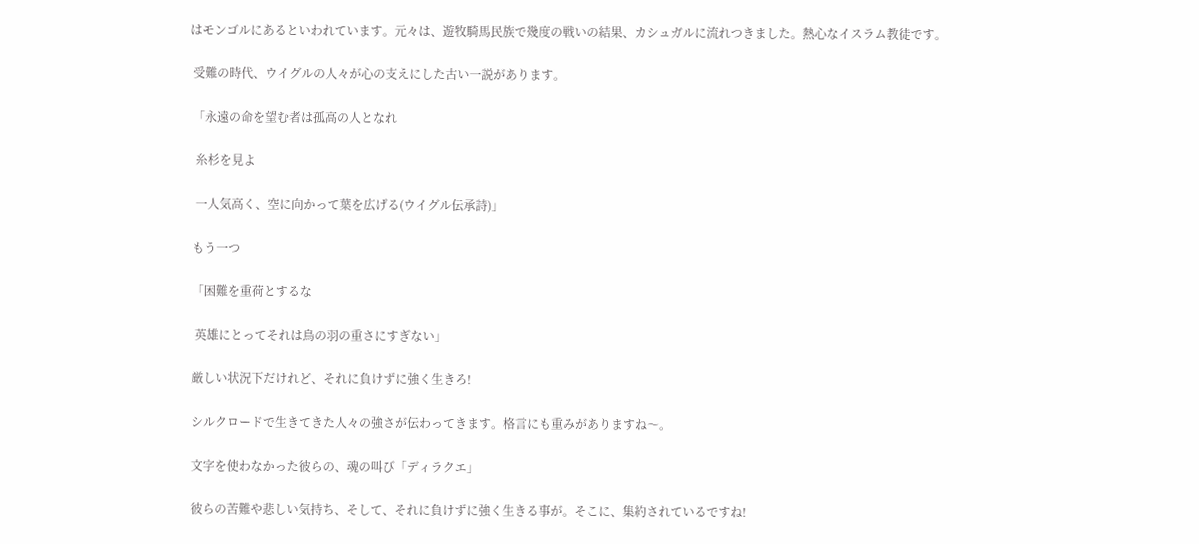はモンゴルにあるといわれています。元々は、遊牧騎馬民族で幾度の戦いの結果、カシュガルに流れつきました。熱心なイスラム教徒です。

 受難の時代、ウイグルの人々が心の支えにした古い一説があります。

 「永遠の命を望む者は孤高の人となれ

  糸杉を見よ

  一人気高く、空に向かって葉を広げる(ウイグル伝承詩)」

 もう一つ

 「困難を重荷とするな

  英雄にとってそれは鳥の羽の重さにすぎない」

 厳しい状況下だけれど、それに負けずに強く生きろ!

 シルクロードで生きてきた人々の強さが伝わってきます。格言にも重みがありますね〜。

 文字を使わなかった彼らの、魂の叫び「ディラクエ」

 彼らの苦難や悲しい気持ち、そして、それに負けずに強く生きる事が。そこに、集約されているですね!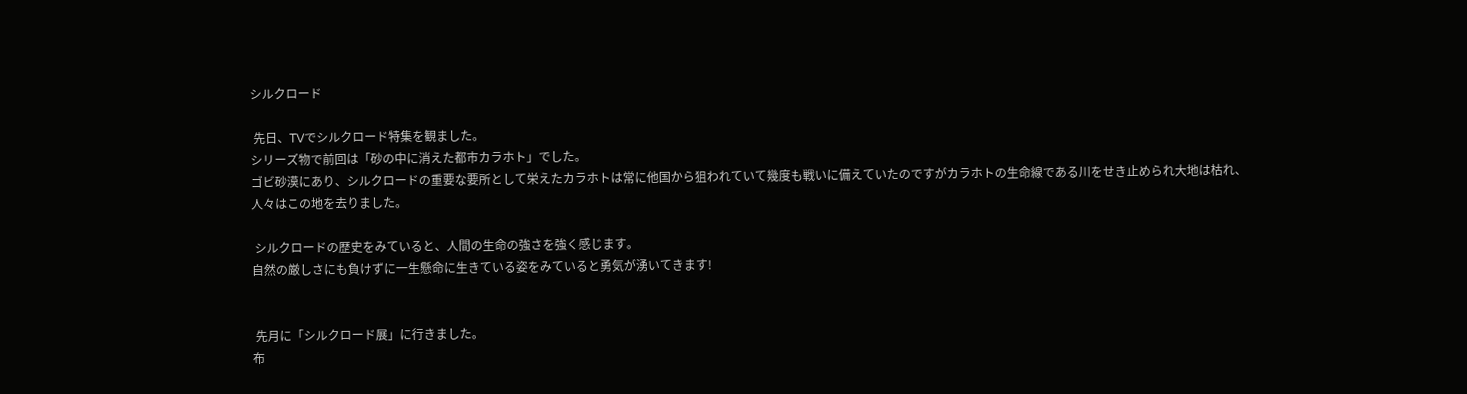シルクロード

 先日、TVでシルクロード特集を観ました。
シリーズ物で前回は「砂の中に消えた都市カラホト」でした。
ゴビ砂漠にあり、シルクロードの重要な要所として栄えたカラホトは常に他国から狙われていて幾度も戦いに備えていたのですがカラホトの生命線である川をせき止められ大地は枯れ、人々はこの地を去りました。

 シルクロードの歴史をみていると、人間の生命の強さを強く感じます。
自然の厳しさにも負けずに一生懸命に生きている姿をみていると勇気が湧いてきます!


 先月に「シルクロード展」に行きました。
布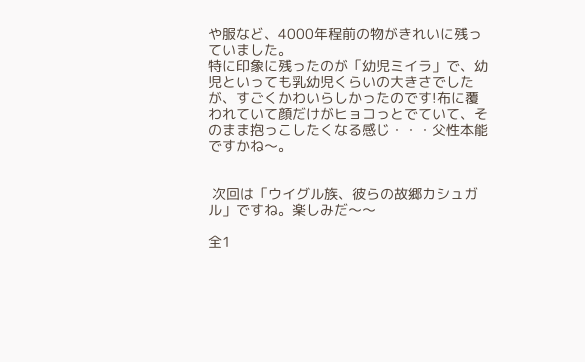や服など、4000年程前の物がきれいに残っていました。
特に印象に残ったのが「幼児ミイラ」で、幼児といっても乳幼児くらいの大きさでしたが、すごくかわいらしかったのです!布に覆われていて顔だけがヒョコっとでていて、そのまま抱っこしたくなる感じ・・・父性本能ですかね〜。


 次回は「ウイグル族、彼らの故郷カシュガル」ですね。楽しみだ〜〜

全1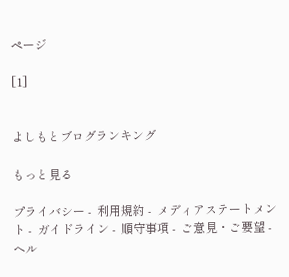ページ

[1]


よしもとブログランキング

もっと見る

プライバシー -  利用規約 -  メディアステートメント -  ガイドライン -  順守事項 -  ご意見・ご要望 -  ヘル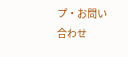プ・お問い合わせ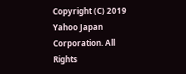Copyright (C) 2019 Yahoo Japan Corporation. All Rights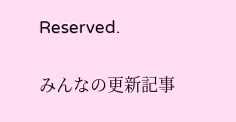Reserved.

みんなの更新記事